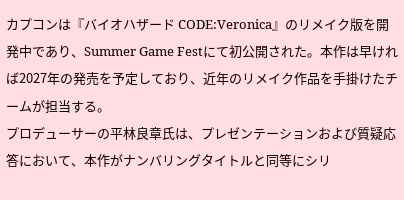カプコンは『バイオハザード CODE:Veronica』のリメイク版を開発中であり、Summer Game Festにて初公開された。本作は早ければ2027年の発売を予定しており、近年のリメイク作品を手掛けたチームが担当する。
プロデューサーの平林良章氏は、プレゼンテーションおよび質疑応答において、本作がナンバリングタイトルと同等にシリ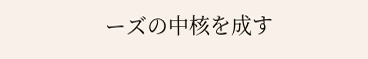ーズの中核を成す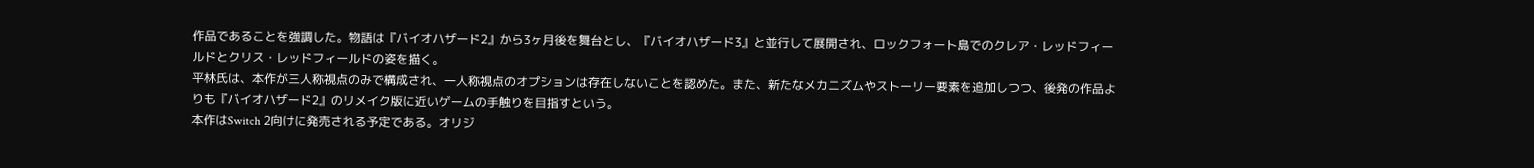作品であることを強調した。物語は『バイオハザード2』から3ヶ月後を舞台とし、『バイオハザード3』と並行して展開され、ロックフォート島でのクレア・レッドフィールドとクリス・レッドフィールドの姿を描く。
平林氏は、本作が三人称視点のみで構成され、一人称視点のオプションは存在しないことを認めた。また、新たなメカニズムやストーリー要素を追加しつつ、後発の作品よりも『バイオハザード2』のリメイク版に近いゲームの手触りを目指すという。
本作はSwitch 2向けに発売される予定である。オリジ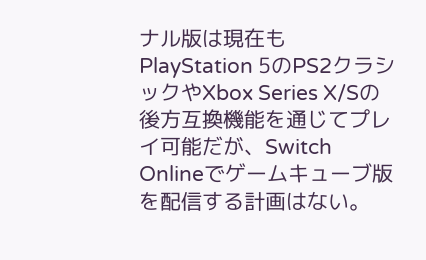ナル版は現在もPlayStation 5のPS2クラシックやXbox Series X/Sの後方互換機能を通じてプレイ可能だが、Switch Onlineでゲームキューブ版を配信する計画はない。